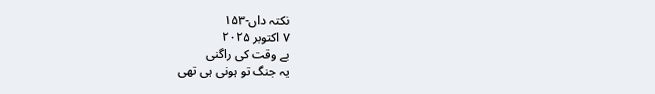نکتہ داں-۱۵۳
۷ اکتوبر ۲۰۲۵
بے وقت کی راگنی
یہ جنگ تو ہونی ہی تھی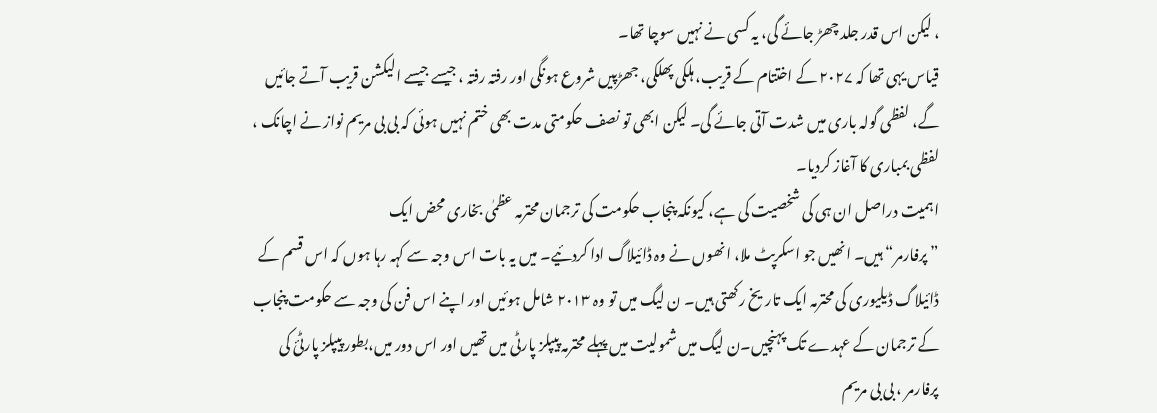، لیکن اس قدر جلد چھڑ جائے گی، یہ کسی نے نہیں سوچا تھا۔
قیاس یہی تھا کہ ۲۰۲۷ کے اختتام کے قریب، ہلکی پھلکی، جھڑپیں شروع ہونگی اور رفتہ رفتہ ، جیسے جیسے الیکشن قریب آتے جائیں گے، لفظی گولہ باری میں شدت آتی جائے گی۔ لیکن ابھی تو نصف حکومتی مدت بھی ختم نہیں ہوئی کہ بی بی مریم نواز نے اچانک ، لفظی بمباری کا آغاز کردیا۔
اہمیت دراصل ان ہی کی شخصیت کی ہے، کیونکہ پنجاب حکومت کی ترجمان محترمہ عظمٰی بخاری محض ایک
” پرفارمر“ ہیں۔ انھیں جو اسکرپٹ ملا، انھوں نے وہ ڈائیلاگ ادا کردئیے۔ میں یہ بات اس وجہ سے کہہ رہا ہوں کہ اس قسم کے ڈائیلاگ ڈیلیوری کی محترمہ ایک تاریخ رکھتی ہیں۔ ن لیگ میں تو وہ ۲۰۱۳ شامل ہوئیں اور اپنے اس فن کی وجہ سے حکومت پنجاب کے ترجمان کے عہدے تک پہنچیں۔ن لیگ میں شمولیت میں پہلے محترمہ پیپلز پارٹی میں تھیں اور اس دور میں،بطور پیپلز پارٹئ کی پرفارمر ، بی بی مریم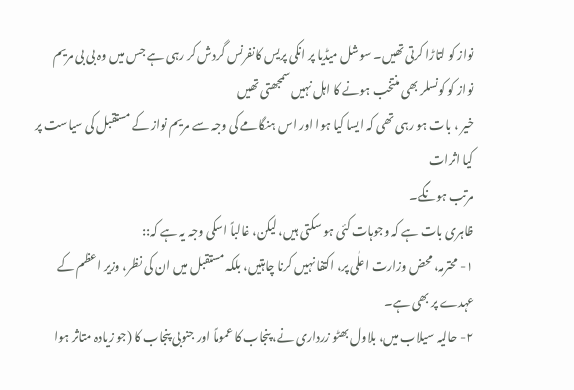نواز کو لتاڑا کرتی تھیں۔ سوشل میڈیا پر انکی پریس کانفرنس گردش کر رہی ہے جس میں وہ بی بی مریم نواز کو کونسلر بھی منتخب ہونے کا اہل نہیں سمجھتی تھیں
خیر ، بات ہو رہی تھی کہ ایسا کیا ہوا اور اس ہنگامے کی وجہ سے مریم نواز کے مستقبل کی سیاست پر کیا اثرات
مرتب ہونگے۔
ظاہری بات ہے کہ وجوہات کئی ہو سکتی ہیں، لیکن، غالباً اسکی وجہ یہ ہے کہ::
۱- محترمہ، محض وزارت اعلٰی پر، اکتفا نہیں کرنا چاہتیں، بلکہ مستقبل میں ان کی نظر، وزیر اعظم کے عہدے پر بھی ہے۔
۲- حالیہ سیلاب میں، بلاول بھٹو زرداری نے، پنجاب کا عموماً اور جنوبی پنجاب کا (جو زیادہ متاثر ہوا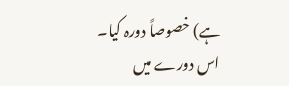ہے) خصوصاً دورہ کیا۔
اس دورے میں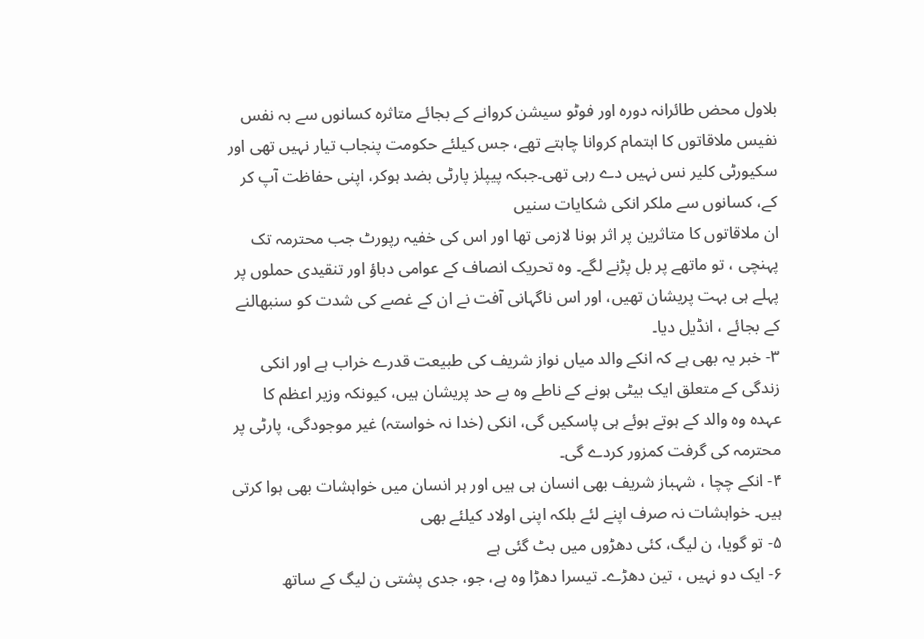بلاول محض طائرانہ دورہ اور فوٹو سیشن کروانے کے بجائے متاثرہ کسانوں سے بہ نفس نفیس ملاقاتوں کا اہتمام کروانا چاہتے تھے، جس کیلئے حکومت پنجاب تیار نہیں تھی اور سکیورٹی کلیر نس نہیں دے رہی تھی۔جبکہ پیپلز پارٹی بضد ہوکر، اپنی حفاظت آپ کر کے، کسانوں سے ملکر انکی شکایات سنیں
ان ملاقاتوں کا متاثرین پر اثر ہونا لازمی تھا اور اس کی خفیہ رپورٹ جب محترمہ تک پہنچی ، تو ماتھے پر بل پڑنے لگے۔ وہ تحریک انصاف کے عوامی دباؤ اور تنقیدی حملوں پر پہلے ہی بہت پریشان تھیں، اور اس ناگہانی آفت نے ان کے غصے کی شدت کو سنبھالنے کے بجائے ، انڈیل دیا۔
۳- خبر یہ بھی ہے کہ انکے والد میاں نواز شریف کی طبیعت قدرے خراب ہے اور انکی زندگی کے متعلق ایک بیٹی ہونے کے ناطے وہ بے حد پریشان ہیں، کیونکہ وزیر اعظم کا عہدہ وہ والد کے ہوتے ہوئے ہی پاسکیں گی، انکی (خدا نہ خواستہ) غیر موجودگی، پارٹی پر محترمہ کی گرفت کمزور کردے گی۔
۴- انکے چچا ، شہباز شریف بھی انسان ہی ہیں اور ہر انسان میں خواہشات بھی ہوا کرتی ہیں۔ خواہشات نہ صرف اپنے لئے بلکہ اپنی اولاد کیلئے بھی
۵- تو گویا، ن لیگ، کئی دھڑوں میں بٹ گئی ہے
۶- ایک دو نہیں ، تین دھڑے۔ تیسرا دھڑا وہ ہے، جو، جدی پشتی ن لیگ کے ساتھ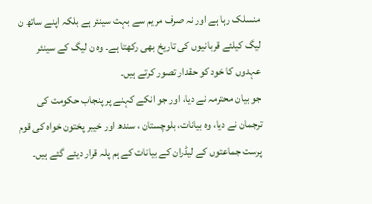منسلک رہا ہے اور نہ صرف مریم سے بہت سینئر ہے بلکہ اپنے ساتھ ن لیگ کیلئے قربانیوں کی تاریخ بھی رکھتا ہے۔ وہ ن لیگ کے سینئر عہدوں کا خود کو حقدار تصور کرتے ہیں۔
جو بیان محترمہ نے دیا، اور جو انکے کہنے پر پنجاب حکومت کی ترجمان نے دیا، وہ بیانات، بلوچستان ، سندھ اور خیبر پختون خواہ کی قوم پرست جماعتوں کے لیڈران کے بیانات کے ہم پلہ قرار دیئے گئے ہیں۔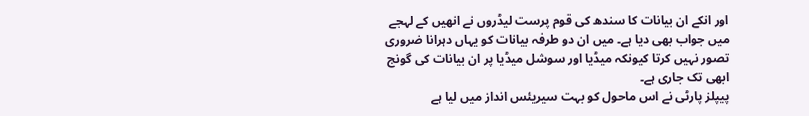اور انکے ان بیانات کا سندھ کی قوم پرست لیڈروں نے انھیں کے لہجے میں جواب بھی دیا ہے۔ میں ان دو طرفہ بیانات کو یہاں دہرانا ضروری تصور نہیں کرتا کیونکہ میڈیا اور سوشل میڈیا پر ان بیانات کی گونج ابھی تک جاری ہے۔
پیپلز پارٹی نے اس ماحول کو بہت سیریئس انداز میں لیا ہے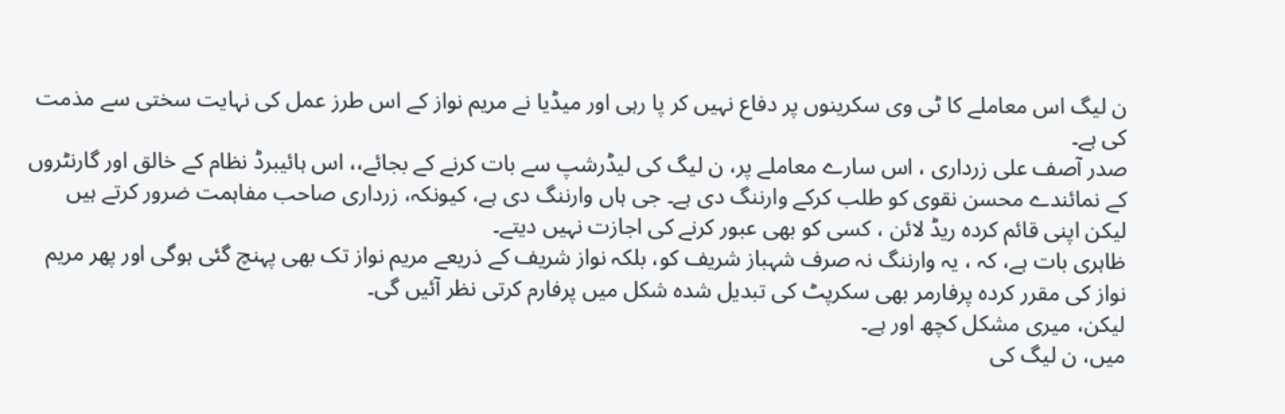ن لیگ اس معاملے کا ٹی وی سکرینوں پر دفاع نہیں کر پا رہی اور میڈیا نے مریم نواز کے اس طرز عمل کی نہایت سختی سے مذمت کی ہے۔
صدر آصف علی زرداری ، اس سارے معاملے پر، ن لیگ کی لیڈرشپ سے بات کرنے کے بجائے،، اس ہائیبرڈ نظام کے خالق اور گارنٹروں کے نمائندے محسن نقوی کو طلب کرکے وارننگ دی ہے۔ جی ہاں وارننگ دی ہے، کیونکہ، زرداری صاحب مفاہمت ضرور کرتے ہیں لیکن اپنی قائم کردہ ریڈ لائن ، کسی کو بھی عبور کرنے کی اجازت نہیں دیتے۔
ظاہری بات ہے، کہ ، یہ وارننگ نہ صرف شہباز شریف کو، بلکہ نواز شریف کے ذریعے مریم نواز تک بھی پہنچ گئی ہوگی اور پھر مریم نواز کی مقرر کردہ پرفارمر بھی سکرپٹ کی تبدیل شدہ شکل میں پرفارم کرتی نظر آئیں گی۔
لیکن، میری مشکل کچھ اور ہے۔
میں، ن لیگ کی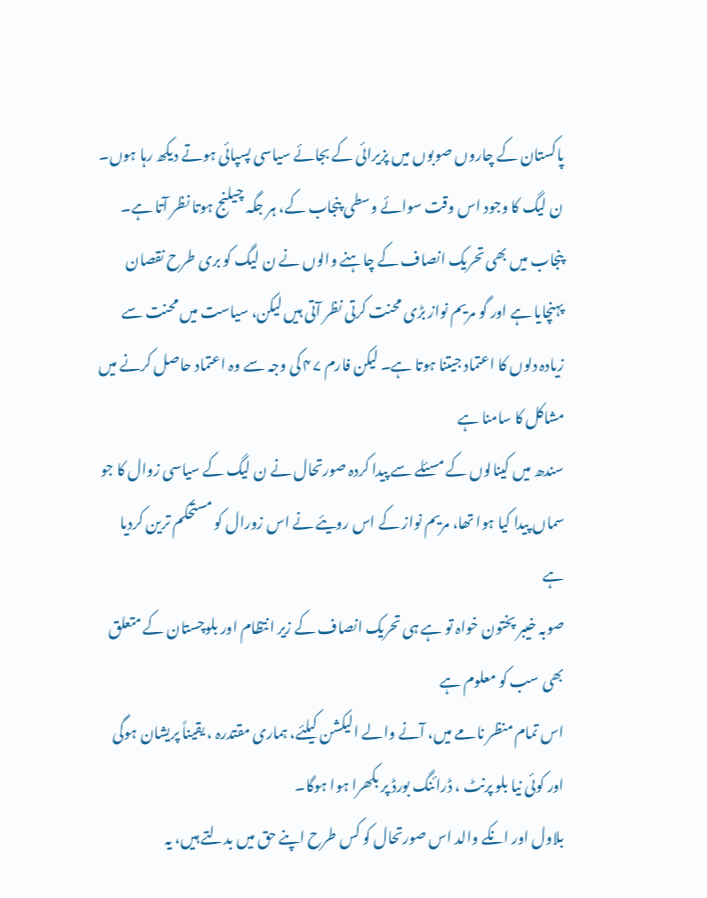پاکستان کے چاروں صوبوں میں پزیرائی کے بجائے سیاسی پسپائی ہوتے دیکھ رہا ہوں۔
ن لیگ کا وجود اس وقت سوائے وسطی پنجاب کے، ہر جگہ چیلنج ہوتا نظر آتا ہے۔ پنجاب میں بھی تحریک انصاف کے چاہنے والوں نے ن لیگ کو بری طرح نقصان پہنچایا ہے اور گو مریم نواز بڑی محنت کرتی نظر آتی ہیں لیکن، سیاست میں محنت سے زیادہ دلوں کا اعتماد جیتنا ہوتا ہے۔ لیکن فارم ۴۷ کی وجہ سے وہ اعتماد حاصل کرنے میں مشاکل کا سامنا ہے
سندھ میں کینالوں کے مسئلے سے پیدا کردہ صورتحال نے ن لیگ کے سیاسی زوال کا جو سماں پیدا کیا ہوا تھا، مریم نواز کے اس رویئے نے اس زورال کو مستحکم ترین کردیا ہے
صوبہ خیبر پختون خواہ تو ہے ہی تحریک انصاف کے زیر انتظام اور بلوچستان کے متعلق بھی سب کو معلوم ہے
اس تمام منظر نامے میں، آنے والے الیکشن کیلئے، ہماری مقتدرہ ، یقیناً پریشان ہوگی اور کوئی نیا بلو پرنٹ ، ڈرائنگ بورڈ پر بکھرا ہوا ہوگا۔
بلاول اور انکے والد اس صورتحال کو کس طرح اپنے حق میں بدلتے ہیں، یہ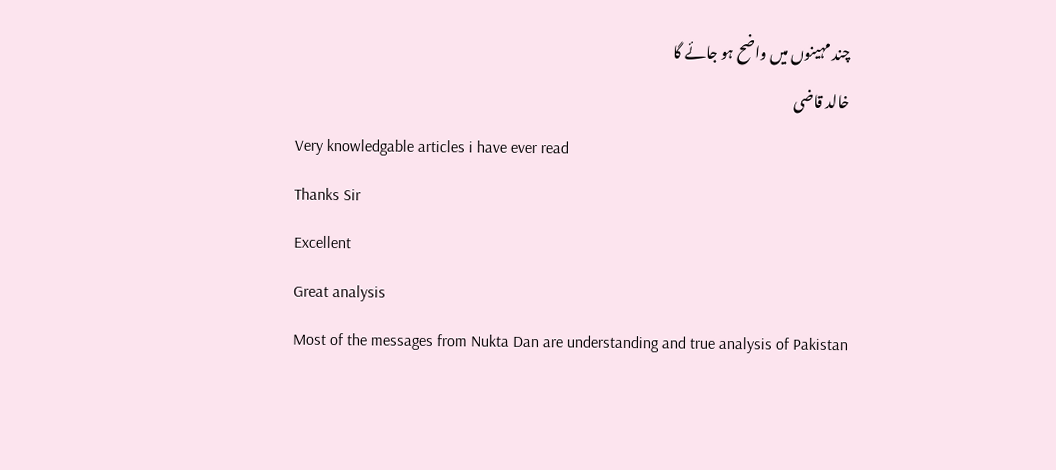چند مہینوں میں واضح ہو جائے گا
خالد قاضی
Very knowledgable articles i have ever read
Thanks Sir
Excellent
Great analysis
Most of the messages from Nukta Dan are understanding and true analysis of Pakistan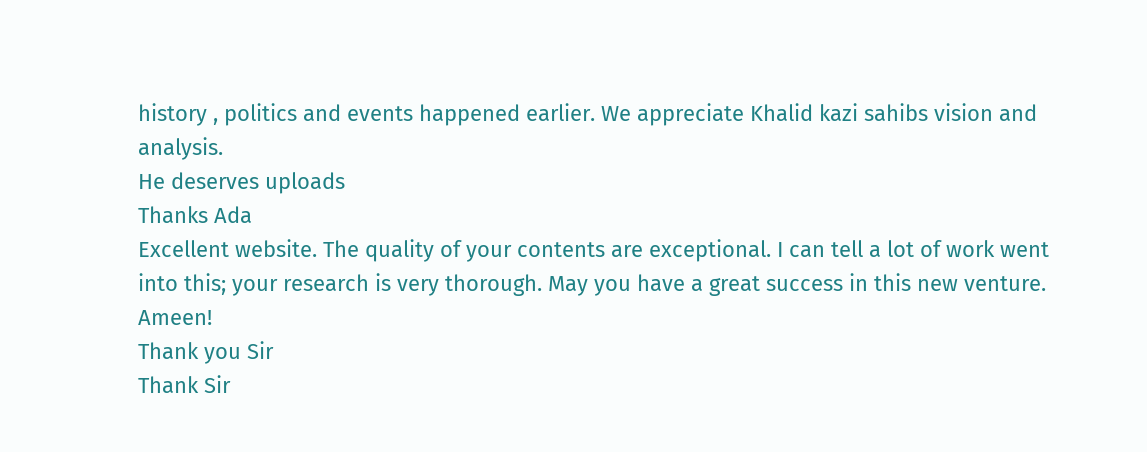history , politics and events happened earlier. We appreciate Khalid kazi sahibs vision and analysis.
He deserves uploads
Thanks Ada
Excellent website. The quality of your contents are exceptional. I can tell a lot of work went into this; your research is very thorough. May you have a great success in this new venture. Ameen!
Thank you Sir
Thank Sir